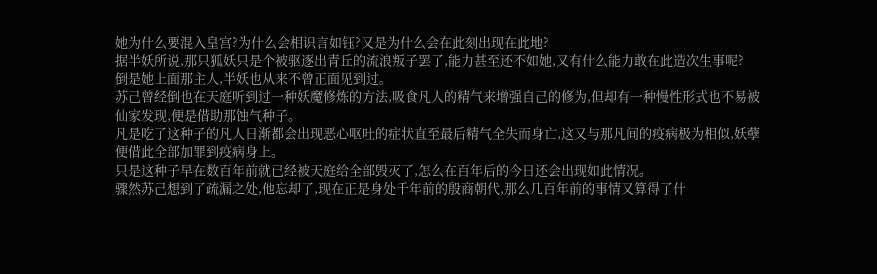她为什么要混入皇宫?为什么会相识言如钰?又是为什么会在此刻出现在此地?
据半妖所说,那只狐妖只是个被驱逐出青丘的流浪叛子罢了,能力甚至还不如她,又有什么能力敢在此造次生事呢?
倒是她上面那主人,半妖也从来不曾正面见到过。
苏己曾经倒也在天庭听到过一种妖魔修炼的方法,吸食凡人的精气来增强自己的修为,但却有一种慢性形式也不易被仙家发现,便是借助那蚀气种子。
凡是吃了这种子的凡人日渐都会出现恶心呕吐的症状直至最后精气全失而身亡,这又与那凡间的疫病极为相似,妖孽便借此全部加罪到疫病身上。
只是这种子早在数百年前就已经被天庭给全部毁灭了,怎么在百年后的今日还会出现如此情况。
骤然苏己想到了疏漏之处,他忘却了,现在正是身处千年前的殷商朝代,那么几百年前的事情又算得了什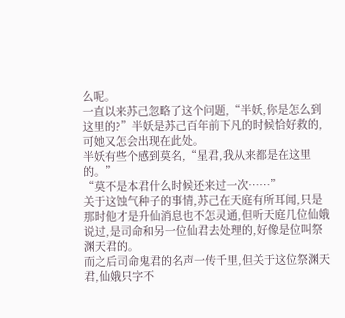么呢。
一直以来苏己忽略了这个问题,“半妖,你是怎么到这里的?”半妖是苏己百年前下凡的时候恰好救的,可她又怎会出现在此处。
半妖有些个感到莫名,“星君,我从来都是在这里的。”
“莫不是本君什么时候还来过一次……”
关于这蚀气种子的事情,苏己在天庭有所耳闻,只是那时他才是升仙消息也不怎灵通,但听天庭几位仙娥说过,是司命和另一位仙君去处理的,好像是位叫祭渊天君的。
而之后司命鬼君的名声一传千里,但关于这位祭渊天君,仙娥只字不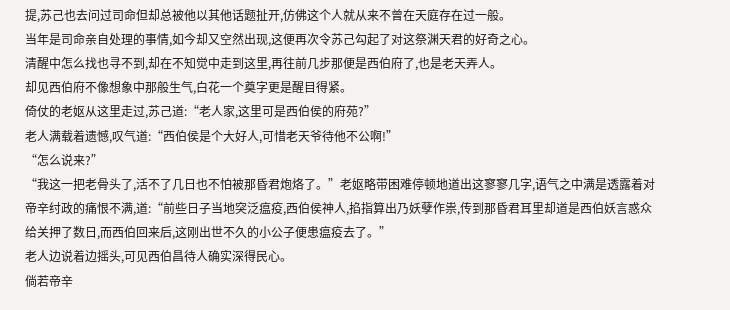提,苏己也去问过司命但却总被他以其他话题扯开,仿佛这个人就从来不曾在天庭存在过一般。
当年是司命亲自处理的事情,如今却又空然出现,这便再次令苏己勾起了对这祭渊天君的好奇之心。
清醒中怎么找也寻不到,却在不知觉中走到这里,再往前几步那便是西伯府了,也是老天弄人。
却见西伯府不像想象中那般生气,白花一个奠字更是醒目得紧。
倚仗的老妪从这里走过,苏己道:“老人家,这里可是西伯侯的府苑?”
老人满载着遗憾,叹气道:“西伯侯是个大好人,可惜老天爷待他不公啊!”
“怎么说来?”
“我这一把老骨头了,活不了几日也不怕被那昏君炮烙了。”老妪略带困难停顿地道出这寥寥几字,语气之中满是透露着对帝辛纣政的痛恨不满,道:“前些日子当地突泛瘟疫,西伯侯神人,掐指算出乃妖孽作祟,传到那昏君耳里却道是西伯妖言惑众给关押了数日,而西伯回来后,这刚出世不久的小公子便患瘟疫去了。”
老人边说着边摇头,可见西伯昌待人确实深得民心。
倘若帝辛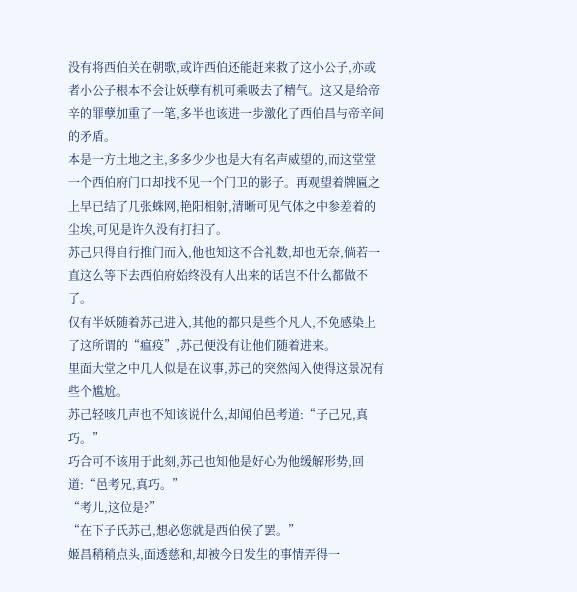没有将西伯关在朝歌,或许西伯还能赶来救了这小公子,亦或者小公子根本不会让妖孽有机可乘吸去了精气。这又是给帝辛的罪孽加重了一笔,多半也该进一步激化了西伯昌与帝辛间的矛盾。
本是一方土地之主,多多少少也是大有名声威望的,而这堂堂一个西伯府门口却找不见一个门卫的影子。再观望着牌匾之上早已结了几张蛛网,艳阳相射,清晰可见气体之中参差着的尘埃,可见是许久没有打扫了。
苏己只得自行推门而入,他也知这不合礼数,却也无奈,倘若一直这么等下去西伯府始终没有人出来的话岂不什么都做不了。
仅有半妖随着苏己进入,其他的都只是些个凡人,不免感染上了这所谓的“瘟疫”,苏己便没有让他们随着进来。
里面大堂之中几人似是在议事,苏己的突然闯入使得这景况有些个尴尬。
苏己轻咳几声也不知该说什么,却闻伯邑考道:“子己兄,真巧。”
巧合可不该用于此刻,苏己也知他是好心为他缓解形势,回道:“邑考兄,真巧。”
“考儿,这位是?”
“在下子氏苏己,想必您就是西伯侯了罢。”
姬昌稍稍点头,面透慈和,却被今日发生的事情弄得一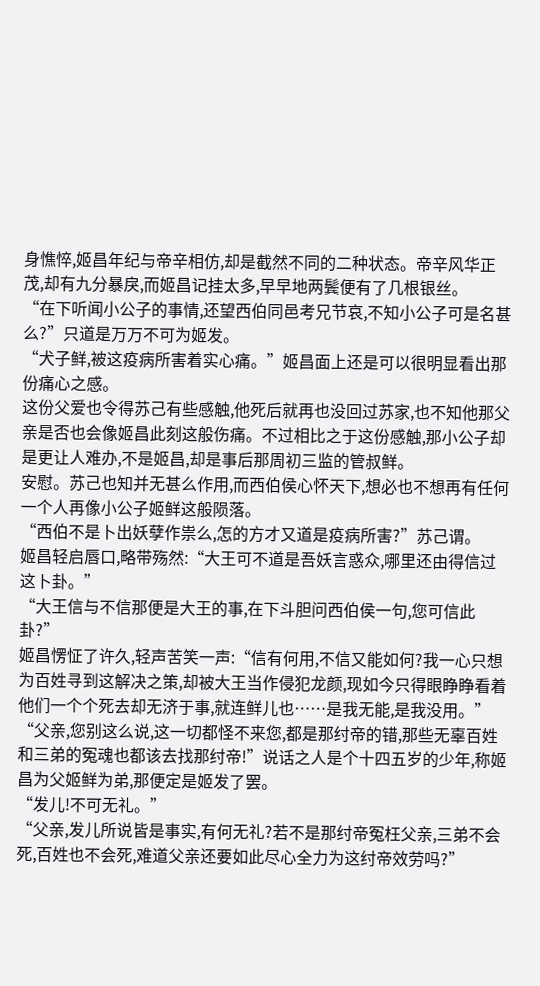身憔悴,姬昌年纪与帝辛相仿,却是截然不同的二种状态。帝辛风华正茂,却有九分暴戾,而姬昌记挂太多,早早地两鬓便有了几根银丝。
“在下听闻小公子的事情,还望西伯同邑考兄节哀,不知小公子可是名甚么?”只道是万万不可为姬发。
“犬子鲜,被这疫病所害着实心痛。”姬昌面上还是可以很明显看出那份痛心之感。
这份父爱也令得苏己有些感触,他死后就再也没回过苏家,也不知他那父亲是否也会像姬昌此刻这般伤痛。不过相比之于这份感触,那小公子却是更让人难办,不是姬昌,却是事后那周初三监的管叔鲜。
安慰。苏己也知并无甚么作用,而西伯侯心怀天下,想必也不想再有任何一个人再像小公子姬鲜这般陨落。
“西伯不是卜出妖孽作祟么,怎的方才又道是疫病所害?”苏己谓。
姬昌轻启唇口,略带殇然:“大王可不道是吾妖言惑众,哪里还由得信过这卜卦。”
“大王信与不信那便是大王的事,在下斗胆问西伯侯一句,您可信此卦?”
姬昌愣怔了许久,轻声苦笑一声:“信有何用,不信又能如何?我一心只想为百姓寻到这解决之策,却被大王当作侵犯龙颜,现如今只得眼睁睁看着他们一个个死去却无济于事,就连鲜儿也……是我无能,是我没用。”
“父亲,您别这么说,这一切都怪不来您,都是那纣帝的错,那些无辜百姓和三弟的冤魂也都该去找那纣帝!”说话之人是个十四五岁的少年,称姬昌为父姬鲜为弟,那便定是姬发了罢。
“发儿!不可无礼。”
“父亲,发儿所说皆是事实,有何无礼?若不是那纣帝冤枉父亲,三弟不会死,百姓也不会死,难道父亲还要如此尽心全力为这纣帝效劳吗?”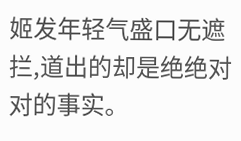姬发年轻气盛口无遮拦,道出的却是绝绝对对的事实。